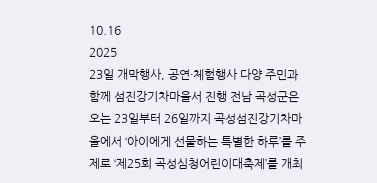10.16
2025
23일 개막행사, 공연·체험행사 다양 주민과 함께 섬진강기차마을서 진행 전남 곡성군은 오는 23일부터 26일까지 곡성섬진강기차마을에서 ‘아이에게 선물하는 특별한 하루’를 주제로 ‘제25회 곡성심청어린이대축제’를 개최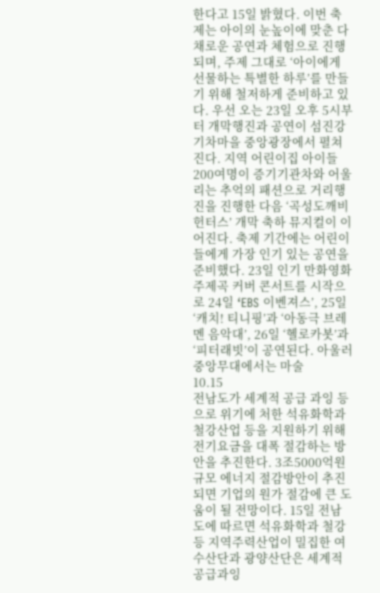한다고 15일 밝혔다. 이번 축제는 아이의 눈높이에 맞춘 다채로운 공연과 체험으로 진행되며, 주제 그대로 ‘아이에게 선물하는 특별한 하루’를 만들기 위해 철저하게 준비하고 있다. 우선 오는 23일 오후 5시부터 개막행진과 공연이 섬진강기차마을 중앙광장에서 펼쳐진다. 지역 어린이집 아이들 200여명이 증기기관차와 어울리는 추억의 패션으로 거리행진을 진행한 다음 ‘곡성도깨비헌터스’ 개막 축하 뮤지컬이 이어진다. 축제 기간에는 어린이들에게 가장 인기 있는 공연을 준비했다. 23일 인기 만화영화 주제곡 커버 콘서트를 시작으로 24일 ‘EBS 이벤져스’, 25일 ‘캐치! 티니핑’과 ‘아동극 브레멘 음악대’, 26일 ‘헬로카봇’과 ‘피터래빗’이 공연된다. 아울러 중앙무대에서는 마술
10.15
전남도가 세계적 공급 과잉 등으로 위기에 처한 석유화학과 철강산업 등을 지원하기 위해 전기요금을 대폭 절감하는 방안을 추진한다. 3조5000억원 규모 에너지 절감방안이 추진되면 기업의 원가 절감에 큰 도움이 될 전망이다. 15일 전남도에 따르면 석유화학과 철강 등 지역주력산업이 밀집한 여수산단과 광양산단은 세계적 공급과잉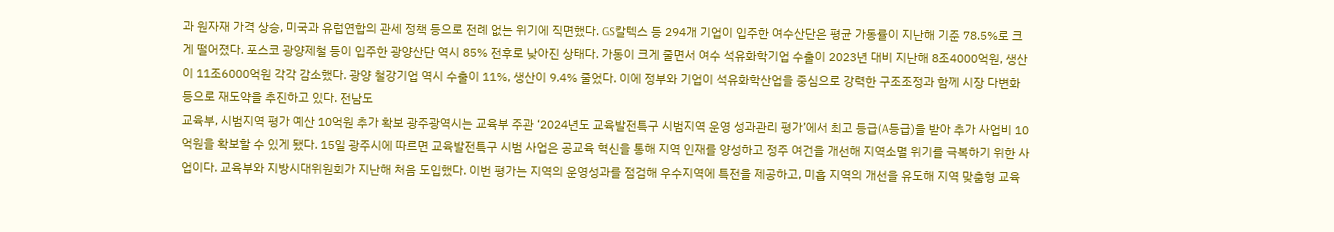과 원자재 가격 상승, 미국과 유럽연합의 관세 정책 등으로 전례 없는 위기에 직면했다. GS칼텍스 등 294개 기업이 입주한 여수산단은 평균 가동률이 지난해 기준 78.5%로 크게 떨어졌다. 포스코 광양제철 등이 입주한 광양산단 역시 85% 전후로 낮아진 상태다. 가동이 크게 줄면서 여수 석유화학기업 수출이 2023년 대비 지난해 8조4000억원, 생산이 11조6000억원 각각 감소했다. 광양 철강기업 역시 수출이 11%, 생산이 9.4% 줄었다. 이에 정부와 기업이 석유화학산업을 중심으로 강력한 구조조정과 함께 시장 다변화 등으로 재도약을 추진하고 있다. 전남도
교육부, 시범지역 평가 예산 10억원 추가 확보 광주광역시는 교육부 주관 ‘2024년도 교육발전특구 시범지역 운영 성과관리 평가’에서 최고 등급(A등급)을 받아 추가 사업비 10억원을 확보할 수 있게 됐다. 15일 광주시에 따르면 교육발전특구 시범 사업은 공교육 혁신을 통해 지역 인재를 양성하고 정주 여건을 개선해 지역소멸 위기를 극복하기 위한 사업이다. 교육부와 지방시대위원회가 지난해 처음 도입했다. 이번 평가는 지역의 운영성과를 점검해 우수지역에 특전을 제공하고, 미흡 지역의 개선을 유도해 지역 맞춤형 교육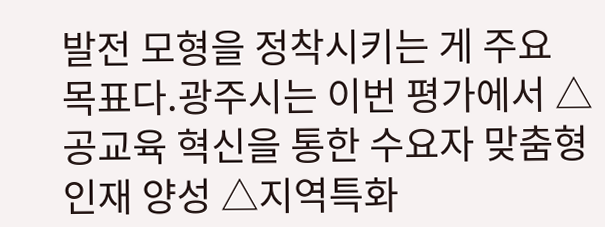발전 모형을 정착시키는 게 주요 목표다.광주시는 이번 평가에서 △공교육 혁신을 통한 수요자 맞춤형 인재 양성 △지역특화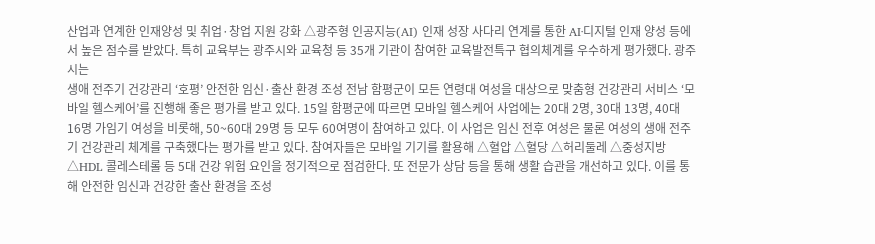산업과 연계한 인재양성 및 취업·창업 지원 강화 △광주형 인공지능(AI) 인재 성장 사다리 연계를 통한 AI·디지털 인재 양성 등에서 높은 점수를 받았다. 특히 교육부는 광주시와 교육청 등 35개 기관이 참여한 교육발전특구 협의체계를 우수하게 평가했다. 광주시는
생애 전주기 건강관리 ‘호평’ 안전한 임신·출산 환경 조성 전남 함평군이 모든 연령대 여성을 대상으로 맞춤형 건강관리 서비스 ‘모바일 헬스케어’를 진행해 좋은 평가를 받고 있다. 15일 함평군에 따르면 모바일 헬스케어 사업에는 20대 2명, 30대 13명, 40대 16명 가임기 여성을 비롯해, 50~60대 29명 등 모두 60여명이 참여하고 있다. 이 사업은 임신 전후 여성은 물론 여성의 생애 전주기 건강관리 체계를 구축했다는 평가를 받고 있다. 참여자들은 모바일 기기를 활용해 △혈압 △혈당 △허리둘레 △중성지방 △HDL 콜레스테롤 등 5대 건강 위험 요인을 정기적으로 점검한다. 또 전문가 상담 등을 통해 생활 습관을 개선하고 있다. 이를 통해 안전한 임신과 건강한 출산 환경을 조성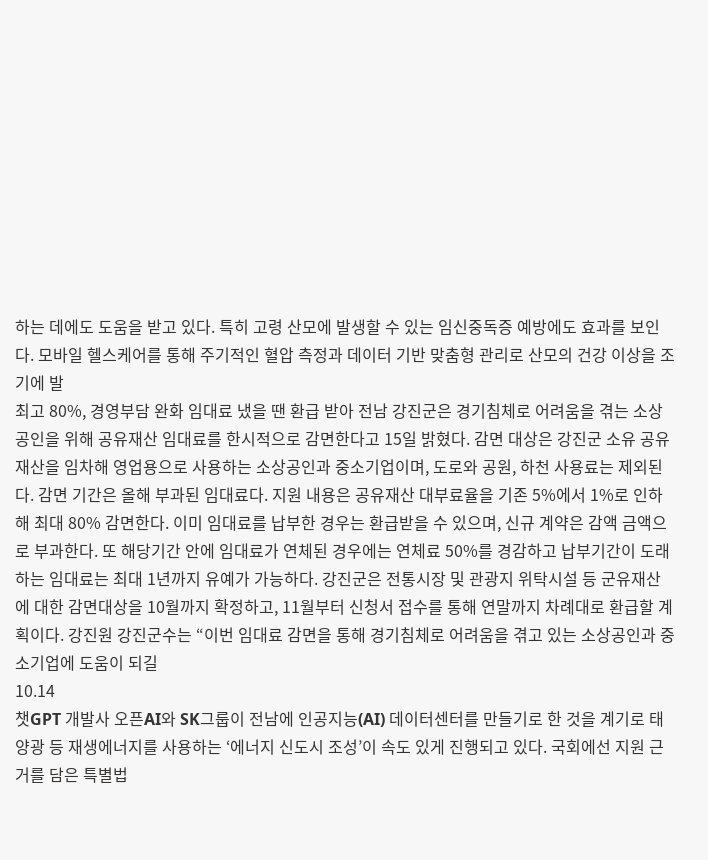하는 데에도 도움을 받고 있다. 특히 고령 산모에 발생할 수 있는 임신중독증 예방에도 효과를 보인다. 모바일 헬스케어를 통해 주기적인 혈압 측정과 데이터 기반 맞춤형 관리로 산모의 건강 이상을 조기에 발
최고 80%, 경영부담 완화 임대료 냈을 땐 환급 받아 전남 강진군은 경기침체로 어려움을 겪는 소상공인을 위해 공유재산 임대료를 한시적으로 감면한다고 15일 밝혔다. 감면 대상은 강진군 소유 공유재산을 임차해 영업용으로 사용하는 소상공인과 중소기업이며, 도로와 공원, 하천 사용료는 제외된다. 감면 기간은 올해 부과된 임대료다. 지원 내용은 공유재산 대부료율을 기존 5%에서 1%로 인하해 최대 80% 감면한다. 이미 임대료를 납부한 경우는 환급받을 수 있으며, 신규 계약은 감액 금액으로 부과한다. 또 해당기간 안에 임대료가 연체된 경우에는 연체료 50%를 경감하고 납부기간이 도래하는 임대료는 최대 1년까지 유예가 가능하다. 강진군은 전통시장 및 관광지 위탁시설 등 군유재산에 대한 감면대상을 10월까지 확정하고, 11월부터 신청서 접수를 통해 연말까지 차례대로 환급할 계획이다. 강진원 강진군수는 “이번 임대료 감면을 통해 경기침체로 어려움을 겪고 있는 소상공인과 중소기업에 도움이 되길
10.14
챗GPT 개발사 오픈AI와 SK그룹이 전남에 인공지능(AI) 데이터센터를 만들기로 한 것을 계기로 태양광 등 재생에너지를 사용하는 ‘에너지 신도시 조성’이 속도 있게 진행되고 있다. 국회에선 지원 근거를 담은 특별법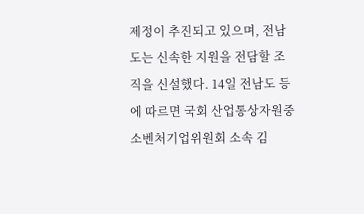제정이 추진되고 있으며, 전남도는 신속한 지원을 전담할 조직을 신설했다. 14일 전남도 등에 따르면 국회 산업통상자원중소벤처기업위원회 소속 김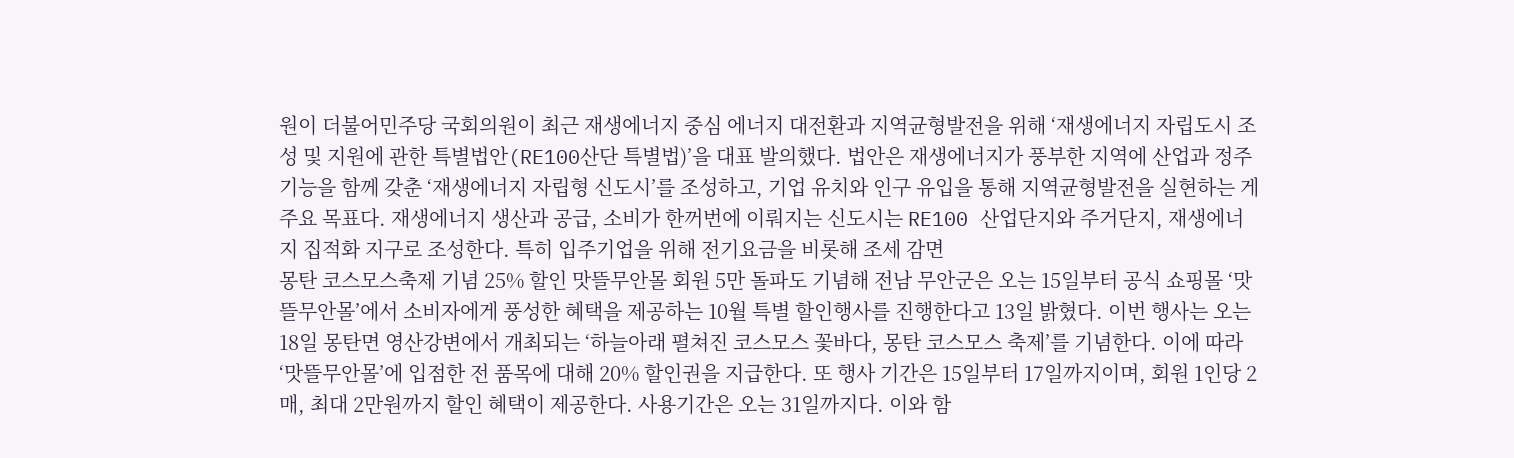원이 더불어민주당 국회의원이 최근 재생에너지 중심 에너지 대전환과 지역균형발전을 위해 ‘재생에너지 자립도시 조성 및 지원에 관한 특별법안(RE100산단 특별법)’을 대표 발의했다. 법안은 재생에너지가 풍부한 지역에 산업과 정주 기능을 함께 갖춘 ‘재생에너지 자립형 신도시’를 조성하고, 기업 유치와 인구 유입을 통해 지역균형발전을 실현하는 게 주요 목표다. 재생에너지 생산과 공급, 소비가 한꺼번에 이뤄지는 신도시는 RE100 산업단지와 주거단지, 재생에너지 집적화 지구로 조성한다. 특히 입주기업을 위해 전기요금을 비롯해 조세 감면
몽탄 코스모스축제 기념 25% 할인 맛뜰무안몰 회원 5만 돌파도 기념해 전남 무안군은 오는 15일부터 공식 쇼핑몰 ‘맛뜰무안몰’에서 소비자에게 풍성한 혜택을 제공하는 10월 특별 할인행사를 진행한다고 13일 밝혔다. 이번 행사는 오는 18일 몽탄면 영산강변에서 개최되는 ‘하늘아래 펼쳐진 코스모스 꽃바다, 몽탄 코스모스 축제’를 기념한다. 이에 따라 ‘맛뜰무안몰’에 입점한 전 품목에 대해 20% 할인권을 지급한다. 또 행사 기간은 15일부터 17일까지이며, 회원 1인당 2매, 최대 2만원까지 할인 혜택이 제공한다. 사용기간은 오는 31일까지다. 이와 함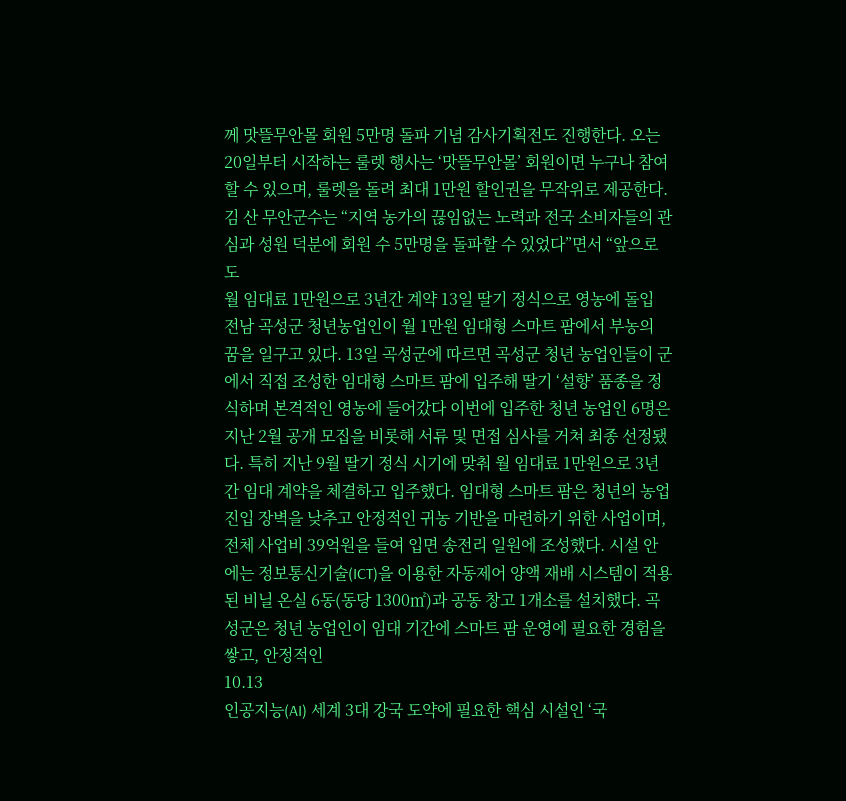께 맛뜰무안몰 회원 5만명 돌파 기념 감사기획전도 진행한다. 오는 20일부터 시작하는 룰렛 행사는 ‘맛뜰무안몰’ 회원이면 누구나 참여할 수 있으며, 룰렛을 돌려 최대 1만원 할인권을 무작위로 제공한다. 김 산 무안군수는 “지역 농가의 끊임없는 노력과 전국 소비자들의 관심과 성원 덕분에 회원 수 5만명을 돌파할 수 있었다”면서 “앞으로도
월 임대료 1만원으로 3년간 계약 13일 딸기 정식으로 영농에 돌입 전남 곡성군 청년농업인이 월 1만원 임대형 스마트 팜에서 부농의 꿈을 일구고 있다. 13일 곡성군에 따르면 곡성군 청년 농업인들이 군에서 직접 조성한 임대형 스마트 팜에 입주해 딸기 ‘설향’ 품종을 정식하며 본격적인 영농에 들어갔다 이번에 입주한 청년 농업인 6명은 지난 2월 공개 모집을 비롯해 서류 및 면접 심사를 거쳐 최종 선정됐다. 특히 지난 9월 딸기 정식 시기에 맞춰 월 임대료 1만원으로 3년간 임대 계약을 체결하고 입주했다. 임대형 스마트 팜은 청년의 농업 진입 장벽을 낮추고 안정적인 귀농 기반을 마련하기 위한 사업이며, 전체 사업비 39억원을 들여 입면 송전리 일원에 조성했다. 시설 안에는 정보통신기술(ICT)을 이용한 자동제어 양액 재배 시스템이 적용된 비닐 온실 6동(동당 1300㎡)과 공동 창고 1개소를 설치했다. 곡성군은 청년 농업인이 임대 기간에 스마트 팜 운영에 필요한 경험을 쌓고, 안정적인
10.13
인공지능(AI) 세계 3대 강국 도약에 필요한 핵심 시설인 ‘국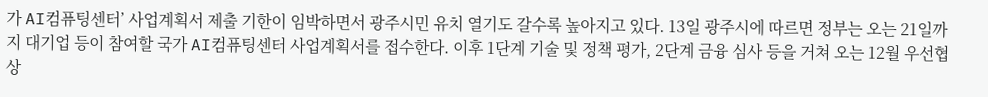가 AI컴퓨팅센터’ 사업계획서 제출 기한이 임박하면서 광주시민 유치 열기도 갈수록 높아지고 있다. 13일 광주시에 따르면 정부는 오는 21일까지 대기업 등이 참여할 국가 AI컴퓨팅센터 사업계획서를 접수한다. 이후 1단계 기술 및 정책 평가, 2단계 금융 심사 등을 거쳐 오는 12월 우선협상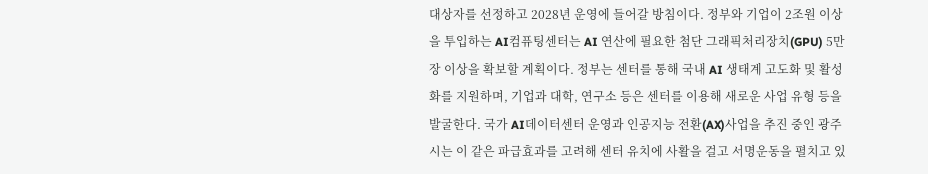대상자를 선정하고 2028년 운영에 들어갈 방침이다. 정부와 기업이 2조원 이상을 투입하는 AI컴퓨팅센터는 AI 연산에 필요한 첨단 그래픽처리장치(GPU) 5만장 이상을 확보할 계획이다. 정부는 센터를 통해 국내 AI 생태계 고도화 및 활성화를 지원하며, 기업과 대학, 연구소 등은 센터를 이용해 새로운 사업 유형 등을 발굴한다. 국가 AI데이터센터 운영과 인공지능 전환(AX)사업을 추진 중인 광주시는 이 같은 파급효과를 고려해 센터 유치에 사활을 걸고 서명운동을 펼치고 있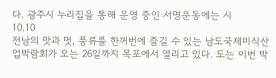다. 광주시 누리집을 통해 운영 중인 서명운동에는 시
10.10
전남의 맛과 멋, 풍류를 한꺼번에 즐길 수 있는 남도국제미식산업박람회가 오는 26일까지 목포에서 열리고 있다. 도는 이번 박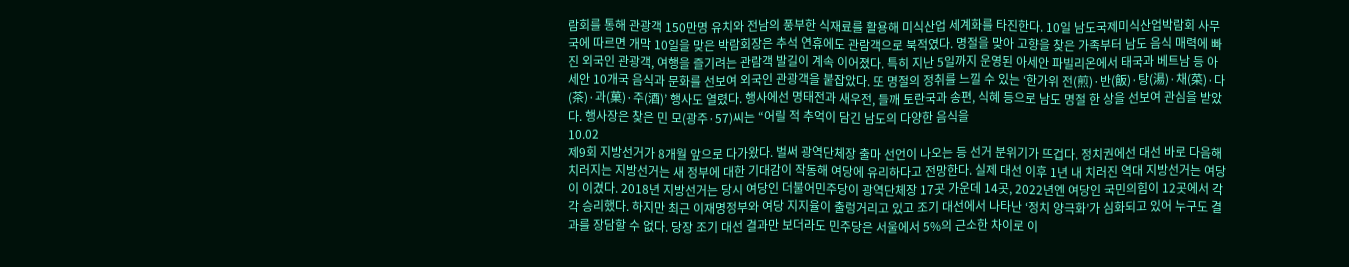람회를 통해 관광객 150만명 유치와 전남의 풍부한 식재료를 활용해 미식산업 세계화를 타진한다. 10일 남도국제미식산업박람회 사무국에 따르면 개막 10일을 맞은 박람회장은 추석 연휴에도 관람객으로 북적였다. 명절을 맞아 고향을 찾은 가족부터 남도 음식 매력에 빠진 외국인 관광객, 여행을 즐기려는 관람객 발길이 계속 이어졌다. 특히 지난 5일까지 운영된 아세안 파빌리온에서 태국과 베트남 등 아세안 10개국 음식과 문화를 선보여 외국인 관광객을 붙잡았다. 또 명절의 정취를 느낄 수 있는 ‘한가위 전(煎)·반(飯)·탕(湯)·채(菜)·다(茶)·과(菓)·주(酒)’ 행사도 열렸다. 행사에선 명태전과 새우전, 들깨 토란국과 송편, 식혜 등으로 남도 명절 한 상을 선보여 관심을 받았다. 행사장은 찾은 민 모(광주·57)씨는 “어릴 적 추억이 담긴 남도의 다양한 음식을
10.02
제9회 지방선거가 8개월 앞으로 다가왔다. 벌써 광역단체장 출마 선언이 나오는 등 선거 분위기가 뜨겁다. 정치권에선 대선 바로 다음해 치러지는 지방선거는 새 정부에 대한 기대감이 작동해 여당에 유리하다고 전망한다. 실제 대선 이후 1년 내 치러진 역대 지방선거는 여당이 이겼다. 2018년 지방선거는 당시 여당인 더불어민주당이 광역단체장 17곳 가운데 14곳, 2022년엔 여당인 국민의힘이 12곳에서 각각 승리했다. 하지만 최근 이재명정부와 여당 지지율이 출렁거리고 있고 조기 대선에서 나타난 ‘정치 양극화’가 심화되고 있어 누구도 결과를 장담할 수 없다. 당장 조기 대선 결과만 보더라도 민주당은 서울에서 5%의 근소한 차이로 이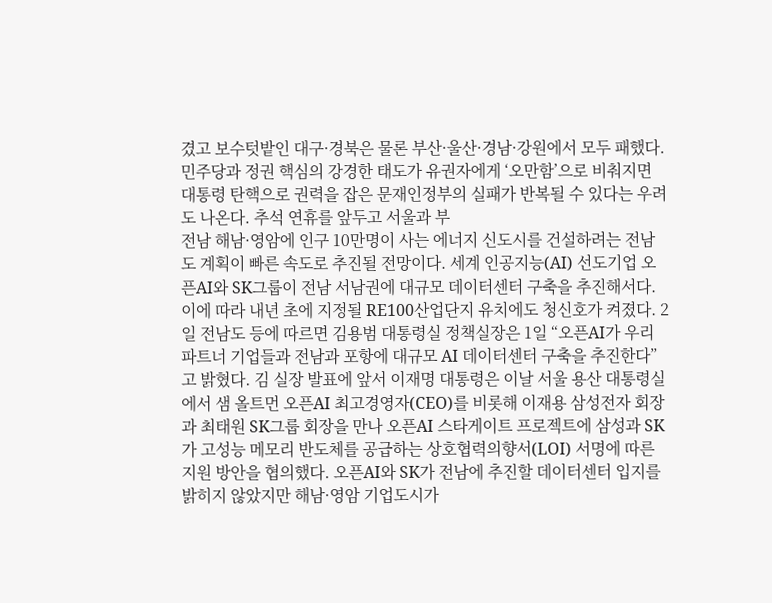겼고 보수텃밭인 대구·경북은 물론 부산·울산·경남·강원에서 모두 패했다. 민주당과 정권 핵심의 강경한 태도가 유권자에게 ‘오만함’으로 비춰지면 대통령 탄핵으로 권력을 잡은 문재인정부의 실패가 반복될 수 있다는 우려도 나온다. 추석 연휴를 앞두고 서울과 부
전남 해남·영암에 인구 10만명이 사는 에너지 신도시를 건설하려는 전남도 계획이 빠른 속도로 추진될 전망이다. 세계 인공지능(AI) 선도기업 오픈AI와 SK그룹이 전남 서남권에 대규모 데이터센터 구축을 추진해서다. 이에 따라 내년 초에 지정될 RE100산업단지 유치에도 청신호가 켜졌다. 2일 전남도 등에 따르면 김용범 대통령실 정책실장은 1일 “오픈AI가 우리 파트너 기업들과 전남과 포항에 대규모 AI 데이터센터 구축을 추진한다”고 밝혔다. 김 실장 발표에 앞서 이재명 대통령은 이날 서울 용산 대통령실에서 샘 올트먼 오픈AI 최고경영자(CEO)를 비롯해 이재용 삼성전자 회장과 최태원 SK그룹 회장을 만나 오픈AI 스타게이트 프로젝트에 삼성과 SK가 고성능 메모리 반도체를 공급하는 상호협력의향서(LOI) 서명에 따른 지원 방안을 협의했다. 오픈AI와 SK가 전남에 추진할 데이터센터 입지를 밝히지 않았지만 해남·영암 기업도시가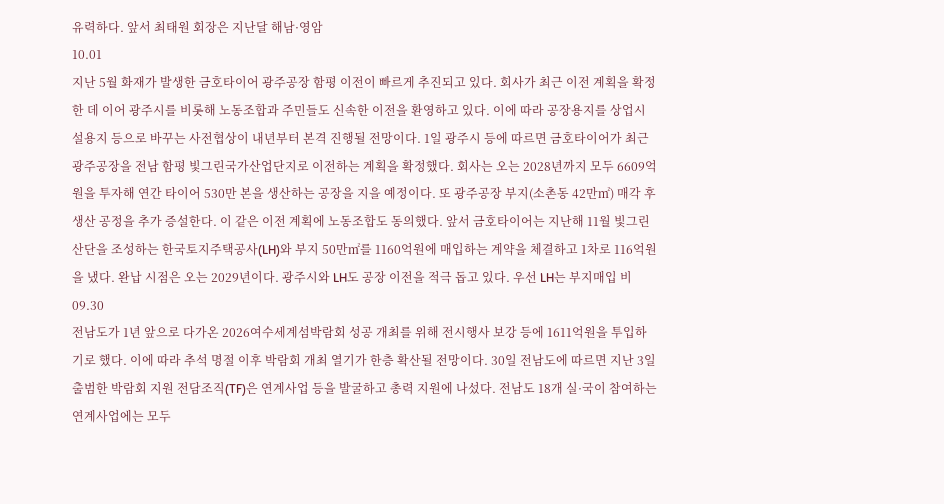유력하다. 앞서 최태원 회장은 지난달 해남·영암
10.01
지난 5월 화재가 발생한 금호타이어 광주공장 함평 이전이 빠르게 추진되고 있다. 회사가 최근 이전 계획을 확정한 데 이어 광주시를 비롯해 노동조합과 주민들도 신속한 이전을 환영하고 있다. 이에 따라 공장용지를 상업시설용지 등으로 바꾸는 사전협상이 내년부터 본격 진행될 전망이다. 1일 광주시 등에 따르면 금호타이어가 최근 광주공장을 전남 함평 빛그린국가산업단지로 이전하는 계획을 확정했다. 회사는 오는 2028년까지 모두 6609억원을 투자해 연간 타이어 530만 본을 생산하는 공장을 지을 예정이다. 또 광주공장 부지(소촌동 42만㎡) 매각 후 생산 공정을 추가 증설한다. 이 같은 이전 계획에 노동조합도 동의했다. 앞서 금호타이어는 지난해 11월 빛그린산단을 조성하는 한국토지주택공사(LH)와 부지 50만㎡를 1160억원에 매입하는 계약을 체결하고 1차로 116억원을 냈다. 완납 시점은 오는 2029년이다. 광주시와 LH도 공장 이전을 적극 돕고 있다. 우선 LH는 부지매입 비
09.30
전남도가 1년 앞으로 다가온 2026여수세계섬박람회 성공 개최를 위해 전시행사 보강 등에 1611억원을 투입하기로 했다. 이에 따라 추석 명절 이후 박람회 개최 열기가 한층 확산될 전망이다. 30일 전남도에 따르면 지난 3일 출범한 박람회 지원 전담조직(TF)은 연계사업 등을 발굴하고 총력 지원에 나섰다. 전남도 18개 실·국이 참여하는 연계사업에는 모두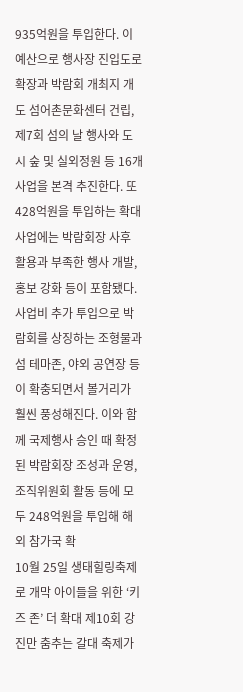935억원을 투입한다. 이 예산으로 행사장 진입도로 확장과 박람회 개최지 개도 섬어촌문화센터 건립, 제7회 섬의 날 행사와 도시 숲 및 실외정원 등 16개 사업을 본격 추진한다. 또 428억원을 투입하는 확대사업에는 박람회장 사후 활용과 부족한 행사 개발, 홍보 강화 등이 포함됐다. 사업비 추가 투입으로 박람회를 상징하는 조형물과 섬 테마존, 야외 공연장 등이 확충되면서 볼거리가 훨씬 풍성해진다. 이와 함께 국제행사 승인 때 확정된 박람회장 조성과 운영, 조직위원회 활동 등에 모두 248억원을 투입해 해외 참가국 확
10월 25일 생태힐링축제로 개막 아이들을 위한 ‘키즈 존’ 더 확대 제10회 강진만 춤추는 갈대 축제가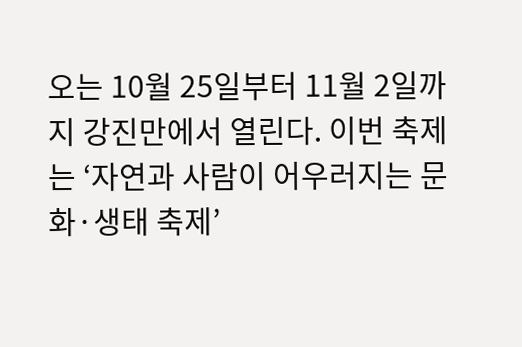오는 10월 25일부터 11월 2일까지 강진만에서 열린다. 이번 축제는 ‘자연과 사람이 어우러지는 문화·생태 축제’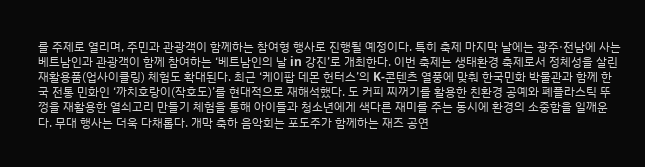를 주제로 열리며, 주민과 관광객이 함께하는 참여형 행사로 진행될 예정이다. 특히 축제 마지막 날에는 광주·전남에 사는 베트남인과 관광객이 함께 참여하는 ‘베트남인의 날 in 강진’로 개최한다. 이번 축제는 생태환경 축제로서 정체성을 살린 재활용품(업사이클링) 체험도 확대된다. 최근 ‘케이팝 데몬 헌터스’의 K-콘텐츠 열풍에 맞춰 한국민화 박물관과 함께 한국 전통 민화인 ‘까치호랑이(작호도)’를 현대적으로 재해석했다. 도 커피 찌꺼기를 활용한 친환경 공예와 폐플라스틱 뚜껑을 재활용한 열쇠고리 만들기 체험을 통해 아이들과 청소년에게 색다른 재미를 주는 동시에 환경의 소중함을 일깨운다. 무대 행사는 더욱 다채롭다. 개막 축하 음악회는 포도주가 함께하는 재즈 공연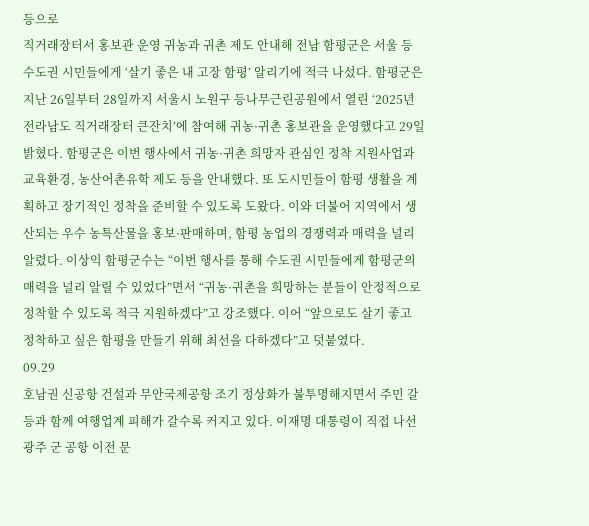등으로
직거래장터서 홍보관 운영 귀농과 귀촌 제도 안내해 전남 함평군은 서울 등 수도권 시민들에게 ‘살기 좋은 내 고장 함평’ 알리기에 적극 나섰다. 함평군은 지난 26일부터 28일까지 서울시 노원구 등나무근린공원에서 열린 ‘2025년 전라남도 직거래장터 큰잔치’에 참여해 귀농·귀촌 홍보관을 운영했다고 29일 밝혔다. 함평군은 이번 행사에서 귀농·귀촌 희망자 관심인 정착 지원사업과 교육환경, 농산어촌유학 제도 등을 안내했다. 또 도시민들이 함평 생활을 계획하고 장기적인 정착을 준비할 수 있도록 도왔다. 이와 더불어 지역에서 생산되는 우수 농특산물을 홍보·판매하며, 함평 농업의 경쟁력과 매력을 널리 알렸다. 이상익 함평군수는 “이번 행사를 통해 수도권 시민들에게 함평군의 매력을 널리 알릴 수 있었다”면서 “귀농·귀촌을 희망하는 분들이 안정적으로 정착할 수 있도록 적극 지원하겠다”고 강조했다. 이어 “앞으로도 살기 좋고 정착하고 싶은 함평을 만들기 위해 최선을 다하겠다”고 덧붙였다.
09.29
호남권 신공항 건설과 무안국제공항 조기 정상화가 불투명해지면서 주민 갈등과 함께 여행업계 피해가 갈수록 커지고 있다. 이재명 대통령이 직접 나선 광주 군 공항 이전 문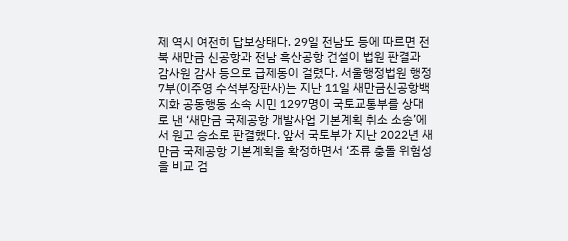제 역시 여전히 답보상태다. 29일 전남도 등에 따르면 전북 새만금 신공항과 전남 흑산공항 건설이 법원 판결과 감사원 감사 등으로 급제동이 걸렸다. 서울행정법원 행정7부(이주영 수석부장판사)는 지난 11일 새만금신공항백지화 공동행동 소속 시민 1297명이 국토교통부를 상대로 낸 ‘새만금 국제공항 개발사업 기본계획 취소 소송’에서 원고 승소로 판결했다. 앞서 국토부가 지난 2022년 새만금 국제공항 기본계획을 확정하면서 ‘조류 충돌 위험성을 비교 검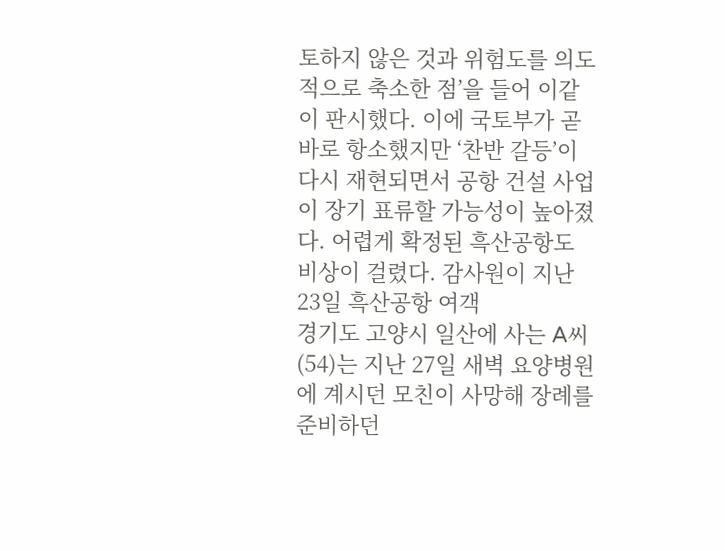토하지 않은 것과 위험도를 의도적으로 축소한 점’을 들어 이같이 판시했다. 이에 국토부가 곧바로 항소했지만 ‘찬반 갈등’이 다시 재현되면서 공항 건설 사업이 장기 표류할 가능성이 높아졌다. 어렵게 확정된 흑산공항도 비상이 걸렸다. 감사원이 지난 23일 흑산공항 여객
경기도 고양시 일산에 사는 A씨(54)는 지난 27일 새벽 요양병원에 계시던 모친이 사망해 장례를 준비하던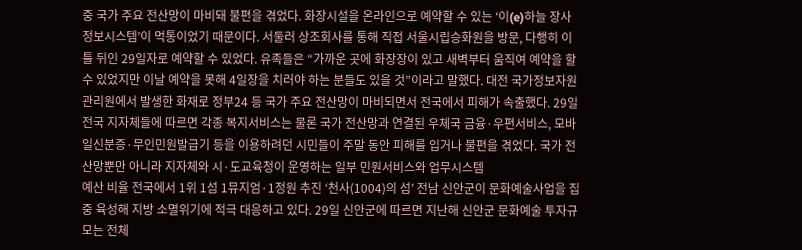중 국가 주요 전산망이 마비돼 불편을 겪었다. 화장시설을 온라인으로 예약할 수 있는 ‘이(e)하늘 장사정보시스템’이 먹통이었기 때문이다. 서둘러 상조회사를 통해 직접 서울시립승화원을 방문, 다행히 이틀 뒤인 29일자로 예약할 수 있었다. 유족들은 “가까운 곳에 화장장이 있고 새벽부터 움직여 예약을 할 수 있었지만 이날 예약을 못해 4일장을 치러야 하는 분들도 있을 것”이라고 말했다. 대전 국가정보자원관리원에서 발생한 화재로 정부24 등 국가 주요 전산망이 마비되면서 전국에서 피해가 속출했다. 29일 전국 지자체들에 따르면 각종 복지서비스는 물론 국가 전산망과 연결된 우체국 금융·우편서비스, 모바일신분증·무인민원발급기 등을 이용하려던 시민들이 주말 동안 피해를 입거나 불편을 겪었다. 국가 전산망뿐만 아니라 지자체와 시·도교육청이 운영하는 일부 민원서비스와 업무시스템
예산 비율 전국에서 1위 1섬 1뮤지엄·1정원 추진 ‘천사(1004)의 섬’ 전남 신안군이 문화예술사업을 집중 육성해 지방 소멸위기에 적극 대응하고 있다. 29일 신안군에 따르면 지난해 신안군 문화예술 투자규모는 전체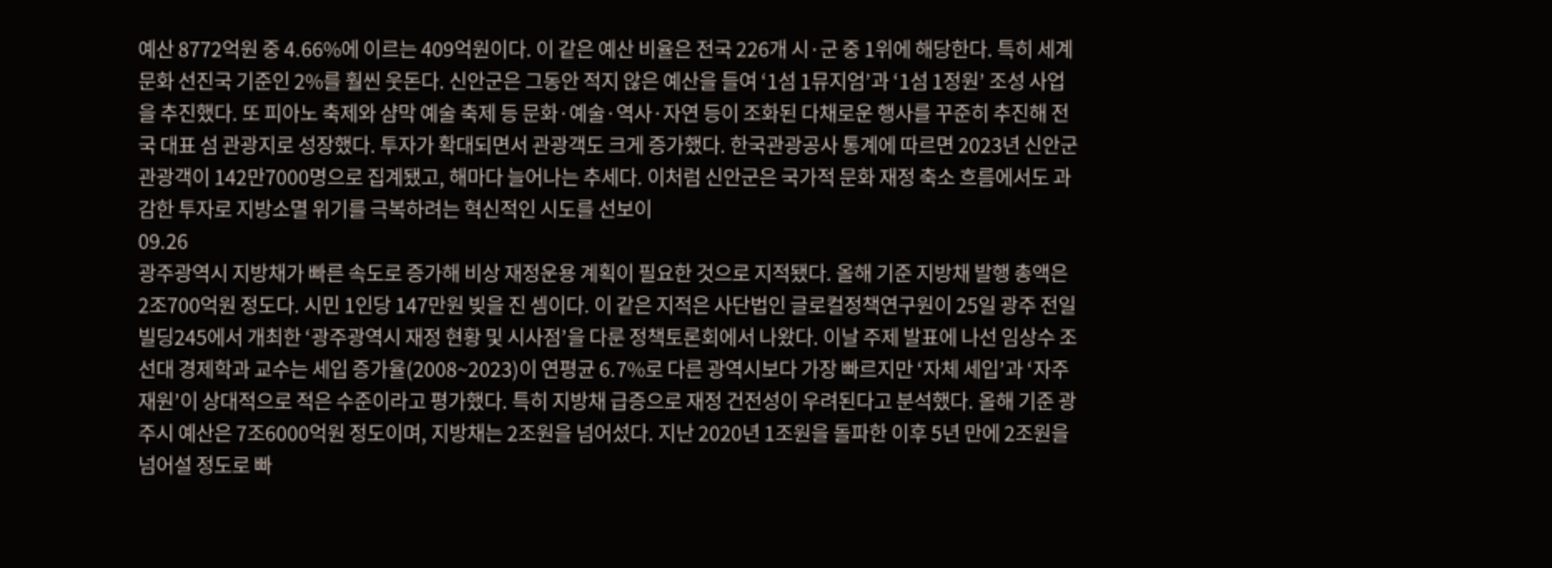예산 8772억원 중 4.66%에 이르는 409억원이다. 이 같은 예산 비율은 전국 226개 시·군 중 1위에 해당한다. 특히 세계 문화 선진국 기준인 2%를 훨씬 웃돈다. 신안군은 그동안 적지 않은 예산을 들여 ‘1섬 1뮤지엄’과 ‘1섬 1정원’ 조성 사업을 추진했다. 또 피아노 축제와 샴막 예술 축제 등 문화·예술·역사·자연 등이 조화된 다채로운 행사를 꾸준히 추진해 전국 대표 섬 관광지로 성장했다. 투자가 확대되면서 관광객도 크게 증가했다. 한국관광공사 통계에 따르면 2023년 신안군 관광객이 142만7000명으로 집계됐고, 해마다 늘어나는 추세다. 이처럼 신안군은 국가적 문화 재정 축소 흐름에서도 과감한 투자로 지방소멸 위기를 극복하려는 혁신적인 시도를 선보이
09.26
광주광역시 지방채가 빠른 속도로 증가해 비상 재정운용 계획이 필요한 것으로 지적됐다. 올해 기준 지방채 발행 총액은 2조700억원 정도다. 시민 1인당 147만원 빚을 진 셈이다. 이 같은 지적은 사단법인 글로컬정책연구원이 25일 광주 전일빌딩245에서 개최한 ‘광주광역시 재정 현황 및 시사점’을 다룬 정책토론회에서 나왔다. 이날 주제 발표에 나선 임상수 조선대 경제학과 교수는 세입 증가율(2008~2023)이 연평균 6.7%로 다른 광역시보다 가장 빠르지만 ‘자체 세입’과 ‘자주 재원’이 상대적으로 적은 수준이라고 평가했다. 특히 지방채 급증으로 재정 건전성이 우려된다고 분석했다. 올해 기준 광주시 예산은 7조6000억원 정도이며, 지방채는 2조원을 넘어섰다. 지난 2020년 1조원을 돌파한 이후 5년 만에 2조원을 넘어설 정도로 빠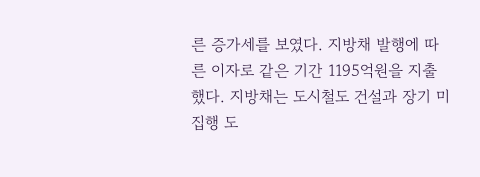른 증가세를 보였다. 지방채 발행에 따른 이자로 같은 기간 1195억원을 지출했다. 지방채는 도시철도 건설과 장기 미집행 도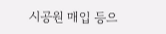시공원 매입 등으